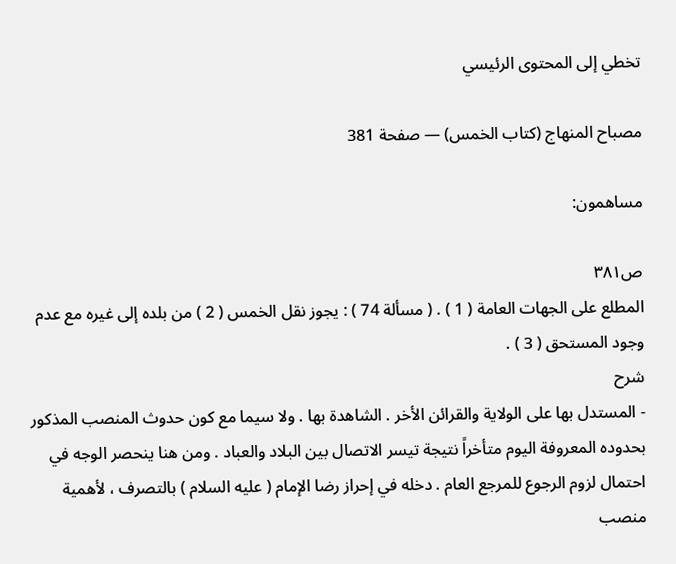تخطي إلى المحتوى الرئيسي

مصباح المنهاج (كتاب الخمس) — صفحة 381

مساهمون:

ص٣٨١
المطلع على الجهات العامة ( 1 ) . ( مسألة 74 ) : يجوز نقل الخمس ( 2 ) من بلده إلى غيره مع عدم وجود المستحق ( 3 ) .
شرح
- المستدل بها على الولاية والقرائن الأخر . الشاهدة بها . ولا سيما مع كون حدوث المنصب المذكور بحدوده المعروفة اليوم متأخراً نتيجة تيسر الاتصال بين البلاد والعباد . ومن هنا ينحصر الوجه في احتمال لزوم الرجوع للمرجع العام . دخله في إحراز رضا الإمام ( عليه السلام ) بالتصرف ، لأهمية منصب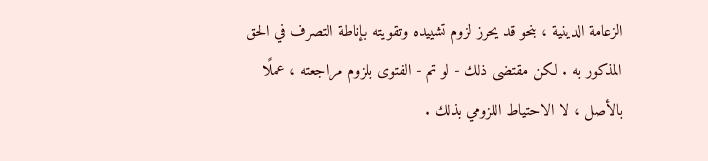الزعامة الدينية ، بنحو قد يحرز لزوم تشييده وتقويته بإناطة التصرف في الحق المذكور به . لكن مقتضى ذلك - لو تم - الفتوى بلزوم مراجعته ، عملًا بالأصل ، لا الاحتياط اللزومي بذلك .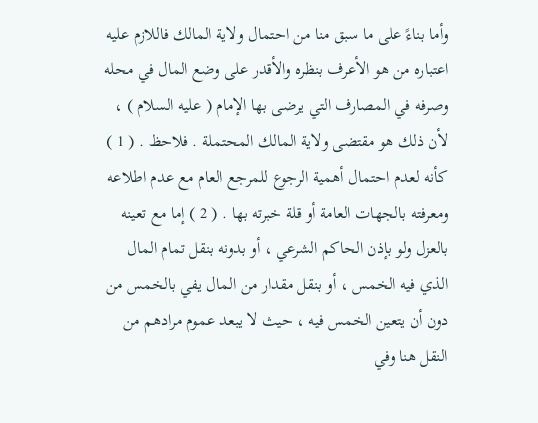وأما بناءً على ما سبق منا من احتمال ولاية المالك فاللازم عليه اعتباره من هو الأعرف بنظره والأقدر على وضع المال في محله وصرفه في المصارف التي يرضى بها الإمام ( عليه السلام ) ، لأن ذلك هو مقتضى ولاية المالك المحتملة . فلاحظ . ( 1 ) كأنه لعدم احتمال أهمية الرجوع للمرجع العام مع عدم اطلاعه ومعرفته بالجهات العامة أو قلة خبرته بها . ( 2 ) إما مع تعينه بالعزل ولو بإذن الحاكم الشرعي ، أو بدونه بنقل تمام المال الذي فيه الخمس ، أو بنقل مقدار من المال يفي بالخمس من دون أن يتعين الخمس فيه ، حيث لا يبعد عموم مرادهم من النقل هنا وفي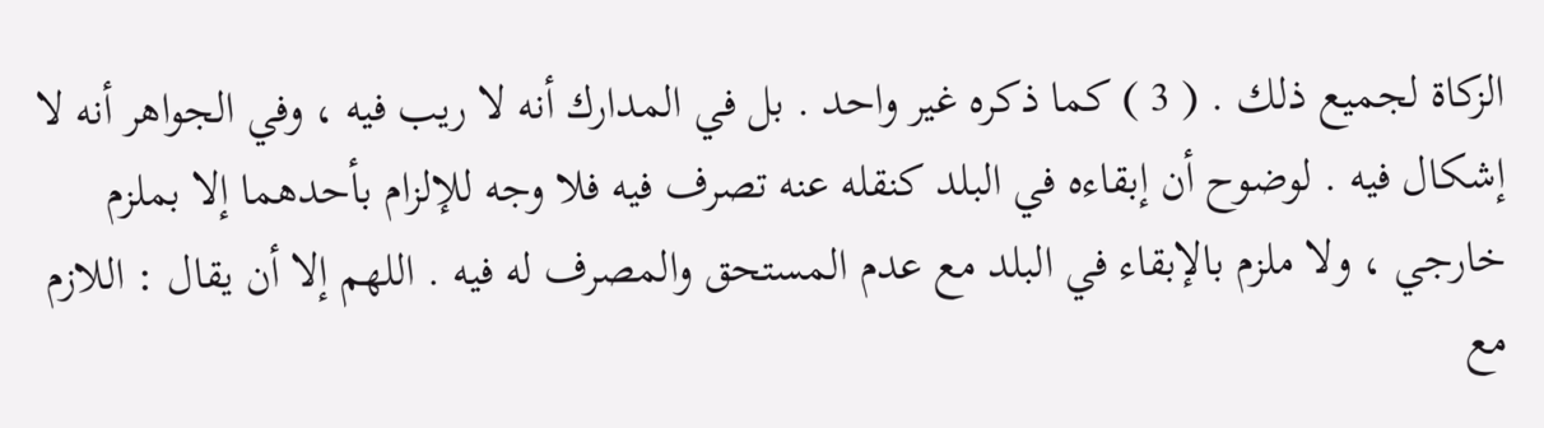الزكاة لجميع ذلك . ( 3 ) كما ذكره غير واحد . بل في المدارك أنه لا ريب فيه ، وفي الجواهر أنه لا إشكال فيه . لوضوح أن إبقاءه في البلد كنقله عنه تصرف فيه فلا وجه للإلزام بأحدهما إلا بملزم خارجي ، ولا ملزم بالإبقاء في البلد مع عدم المستحق والمصرف له فيه . اللهم إلا أن يقال : اللازم مع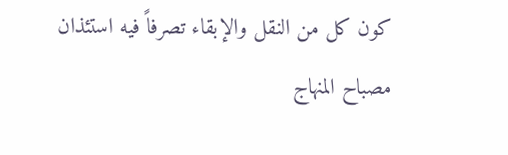كون كل من النقل والإبقاء تصرفاً فيه استئذان
مصباح المنهاج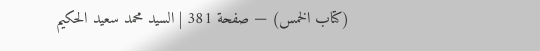(كتاب الخمس) — صفحة 381 | السيد محمد سعيد الحكيم